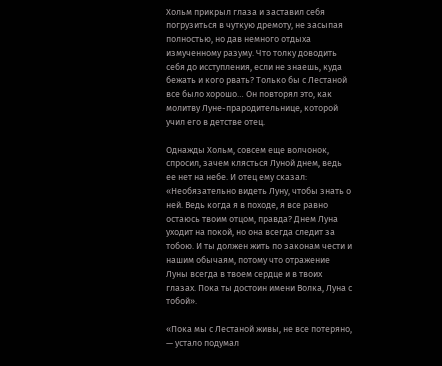Хольм прикрыл глаза и заставил себя погрузиться в чуткую дремоту, не засыпая полностью, но дав немного отдыха измученному разуму. Что толку доводить себя до исступления, если не знаешь, куда бежать и кого рвать? Только бы с Лестаной все было хорошо… Он повторял это, как молитву Луне-прародительнице, которой учил его в детстве отец.

Однажды Хольм, совсем еще волчонок, спросил, зачем клясться Луной днем, ведь ее нет на небе. И отец ему сказал: «Необязательно видеть Луну, чтобы знать о ней. Ведь когда я в походе, я все равно остаюсь твоим отцом, правда? Днем Луна уходит на покой, но она всегда следит за тобою. И ты должен жить по законам чести и нашим обычаям, потому что отражение Луны всегда в твоем сердце и в твоих глазах. Пока ты достоин имени Волка, Луна с тобой».

«Пока мы с Лестаной живы, не все потеряно, — устало подумал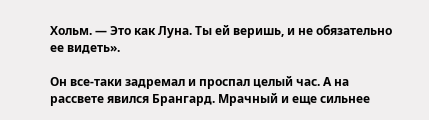Хольм. — Это как Луна. Ты ей веришь, и не обязательно ее видеть».

Он все-таки задремал и проспал целый час. А на рассвете явился Брангард. Мрачный и еще сильнее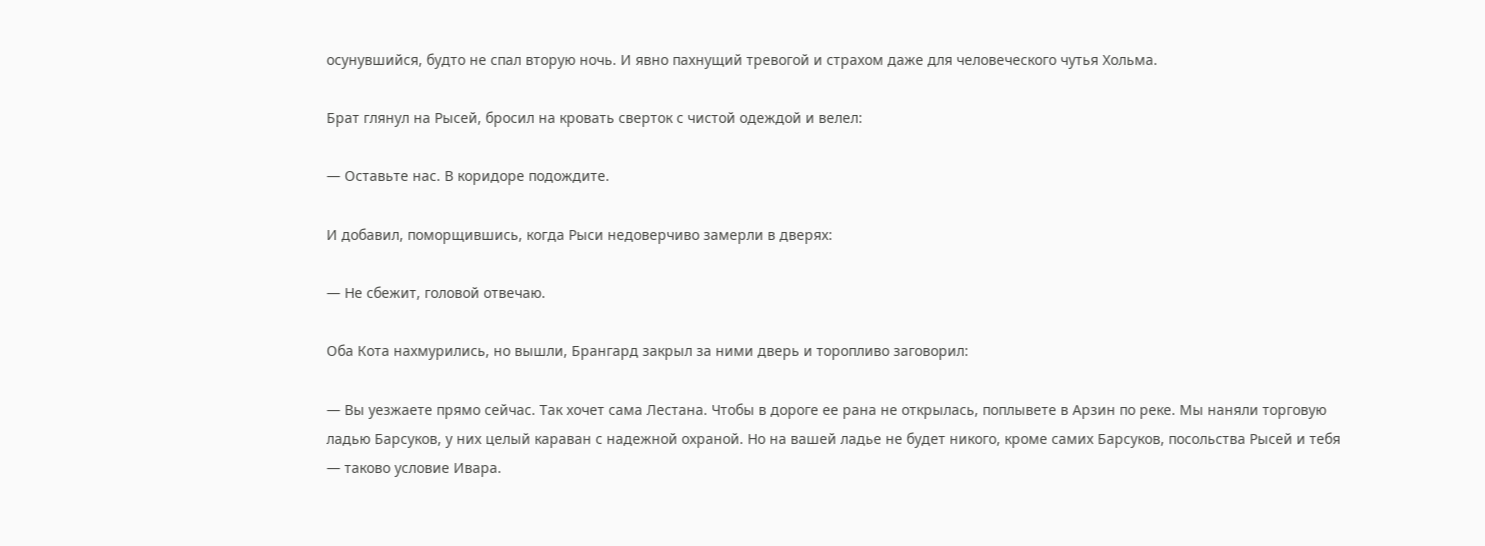осунувшийся, будто не спал вторую ночь. И явно пахнущий тревогой и страхом даже для человеческого чутья Хольма.

Брат глянул на Рысей, бросил на кровать сверток с чистой одеждой и велел:

— Оставьте нас. В коридоре подождите.

И добавил, поморщившись, когда Рыси недоверчиво замерли в дверях:

— Не сбежит, головой отвечаю.

Оба Кота нахмурились, но вышли, Брангард закрыл за ними дверь и торопливо заговорил:

— Вы уезжаете прямо сейчас. Так хочет сама Лестана. Чтобы в дороге ее рана не открылась, поплывете в Арзин по реке. Мы наняли торговую ладью Барсуков, у них целый караван с надежной охраной. Но на вашей ладье не будет никого, кроме самих Барсуков, посольства Рысей и тебя — таково условие Ивара.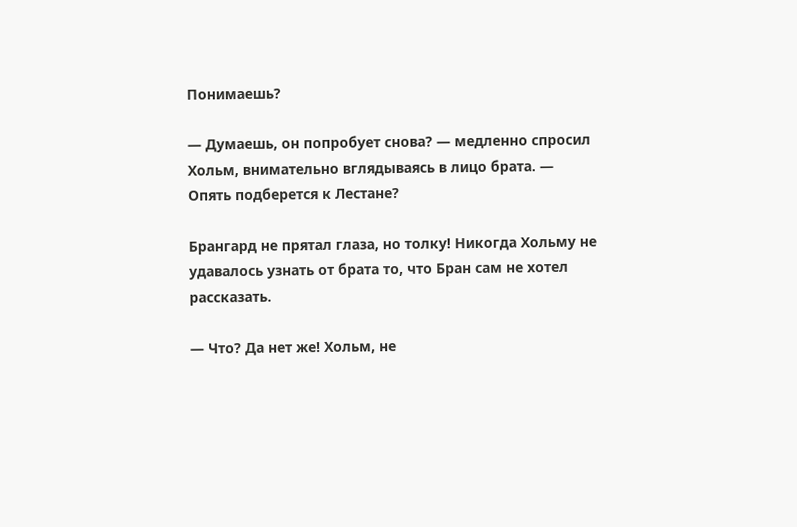Понимаешь?

— Думаешь, он попробует снова? — медленно спросил Хольм, внимательно вглядываясь в лицо брата. — Опять подберется к Лестане?

Брангард не прятал глаза, но толку! Никогда Хольму не удавалось узнать от брата то, что Бран сам не хотел рассказать.

— Что? Да нет же! Хольм, не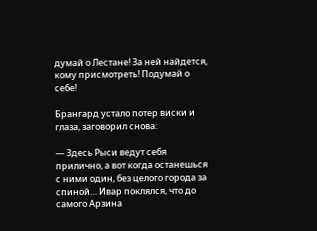думай о Лестане! За ней найдется, кому присмотреть! Подумай о себе!

Брангард устало потер виски и глаза, заговорил снова:

— Здесь Рыси ведут себя прилично, а вот когда останешься с ними один, без целого города за спиной… Ивар поклялся, что до самого Арзина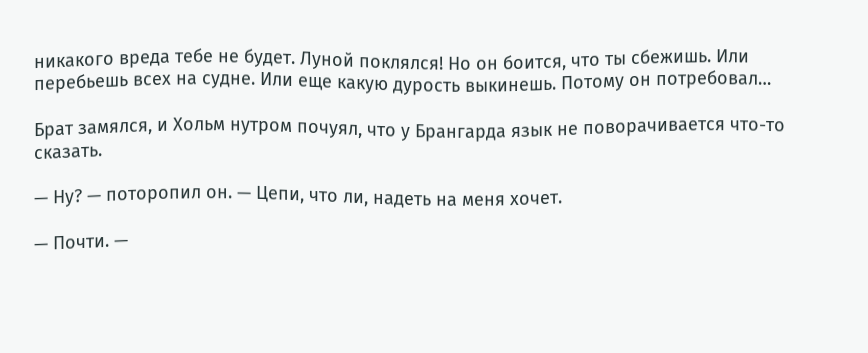никакого вреда тебе не будет. Луной поклялся! Но он боится, что ты сбежишь. Или перебьешь всех на судне. Или еще какую дурость выкинешь. Потому он потребовал…

Брат замялся, и Хольм нутром почуял, что у Брангарда язык не поворачивается что-то сказать.

— Ну? — поторопил он. — Цепи, что ли, надеть на меня хочет.

— Почти. —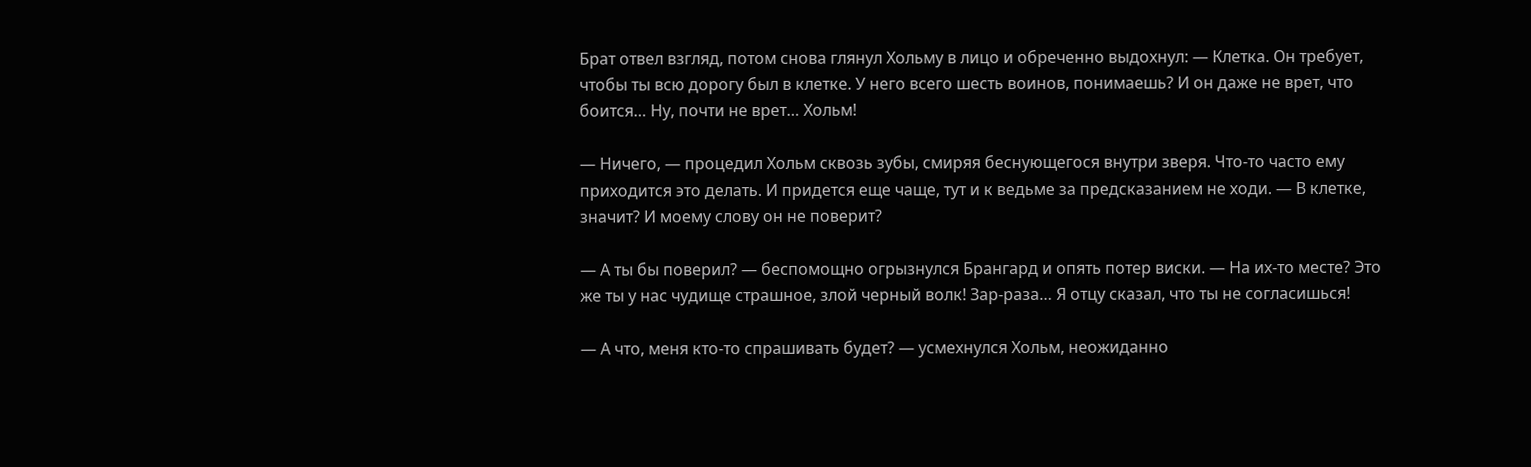Брат отвел взгляд, потом снова глянул Хольму в лицо и обреченно выдохнул: — Клетка. Он требует, чтобы ты всю дорогу был в клетке. У него всего шесть воинов, понимаешь? И он даже не врет, что боится… Ну, почти не врет… Хольм!

— Ничего, — процедил Хольм сквозь зубы, смиряя беснующегося внутри зверя. Что-то часто ему приходится это делать. И придется еще чаще, тут и к ведьме за предсказанием не ходи. — В клетке, значит? И моему слову он не поверит?

— А ты бы поверил? — беспомощно огрызнулся Брангард и опять потер виски. — На их-то месте? Это же ты у нас чудище страшное, злой черный волк! Зар-раза… Я отцу сказал, что ты не согласишься!

— А что, меня кто-то спрашивать будет? — усмехнулся Хольм, неожиданно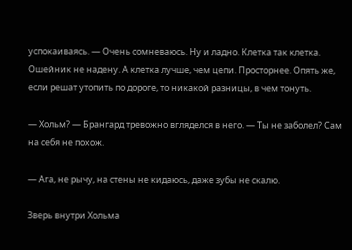успокаиваясь. — Очень сомневаюсь. Ну и ладно. Клетка так клетка. Ошейник не надену. А клетка лучше, чем цепи. Просторнее. Опять же, если решат утопить по дороге, то никакой разницы, в чем тонуть.

— Хольм? — Брангард тревожно вгляделся в него. — Ты не заболел? Сам на себя не похож.

— Ага, не рычу, на стены не кидаюсь, даже зубы не скалю.

Зверь внутри Хольма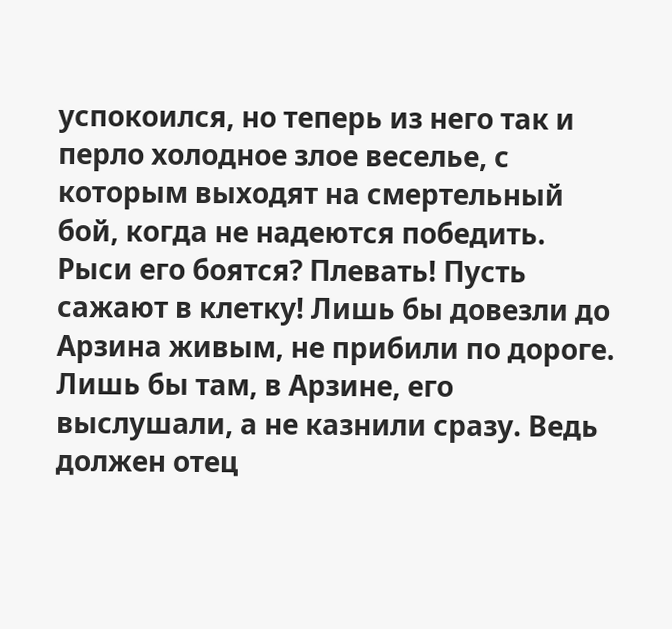успокоился, но теперь из него так и перло холодное злое веселье, с которым выходят на смертельный бой, когда не надеются победить. Рыси его боятся? Плевать! Пусть сажают в клетку! Лишь бы довезли до Арзина живым, не прибили по дороге. Лишь бы там, в Арзине, его выслушали, а не казнили сразу. Ведь должен отец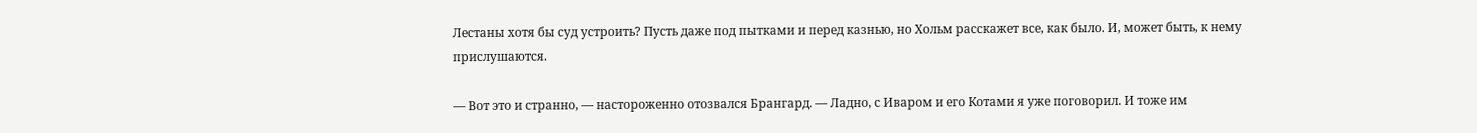Лестаны хотя бы суд устроить? Пусть даже под пытками и перед казнью, но Хольм расскажет все, как было. И, может быть, к нему прислушаются.

— Вот это и странно, — настороженно отозвался Брангард. — Ладно, с Иваром и его Котами я уже поговорил. И тоже им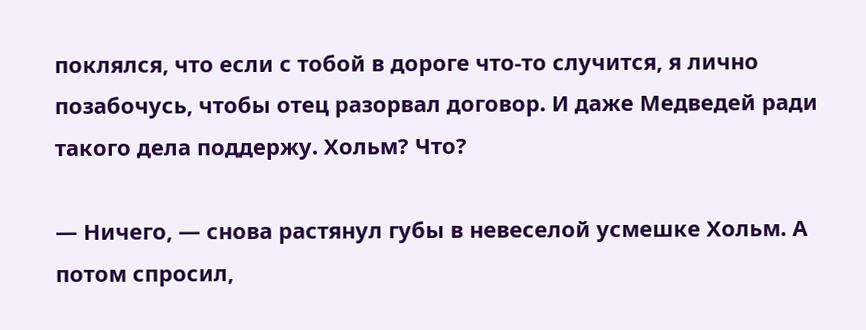поклялся, что если с тобой в дороге что-то случится, я лично позабочусь, чтобы отец разорвал договор. И даже Медведей ради такого дела поддержу. Хольм? Что?

— Ничего, — снова растянул губы в невеселой усмешке Хольм. А потом спросил,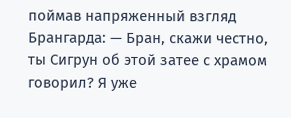поймав напряженный взгляд Брангарда: — Бран, скажи честно, ты Сигрун об этой затее с храмом говорил? Я уже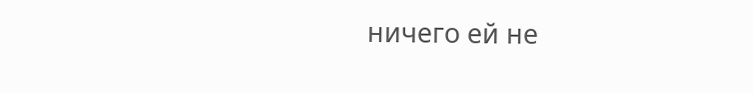ничего ей не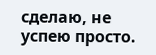сделаю, не успею просто.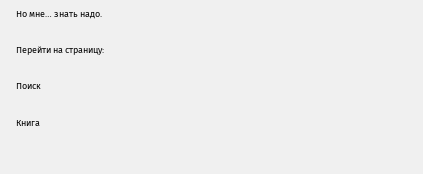Но мне… знать надо.

Перейти на страницу:

Поиск

Книга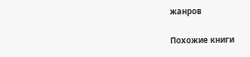жанров

Похожие книги